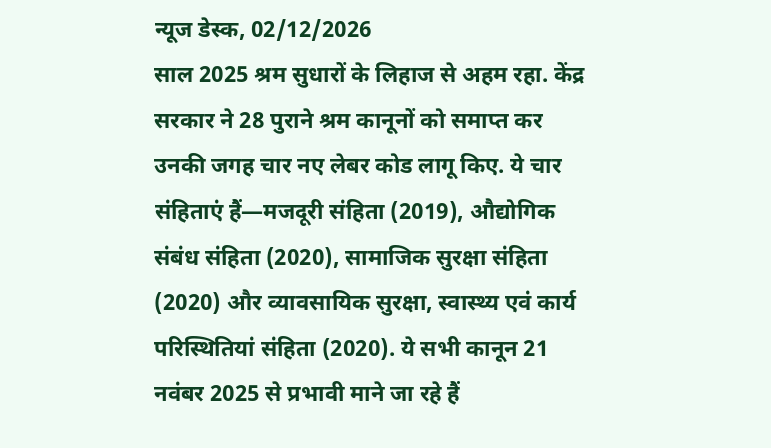न्यूज डेस्क, 02/12/2026
साल 2025 श्रम सुधारों के लिहाज से अहम रहा. केंद्र सरकार ने 28 पुराने श्रम कानूनों को समाप्त कर उनकी जगह चार नए लेबर कोड लागू किए. ये चार संहिताएं हैं—मजदूरी संहिता (2019), औद्योगिक संबंध संहिता (2020), सामाजिक सुरक्षा संहिता (2020) और व्यावसायिक सुरक्षा, स्वास्थ्य एवं कार्य परिस्थितियां संहिता (2020). ये सभी कानून 21 नवंबर 2025 से प्रभावी माने जा रहे हैं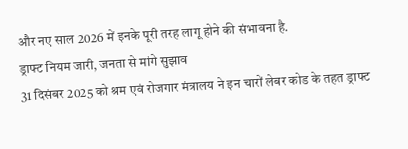और नए साल 2026 में इनके पूरी तरह लागू होने की संभावना है.
ड्राफ्ट नियम जारी, जनता से मांगे सुझाव
31 दिसंबर 2025 को श्रम एवं रोजगार मंत्रालय ने इन चारों लेबर कोड के तहत ड्राफ्ट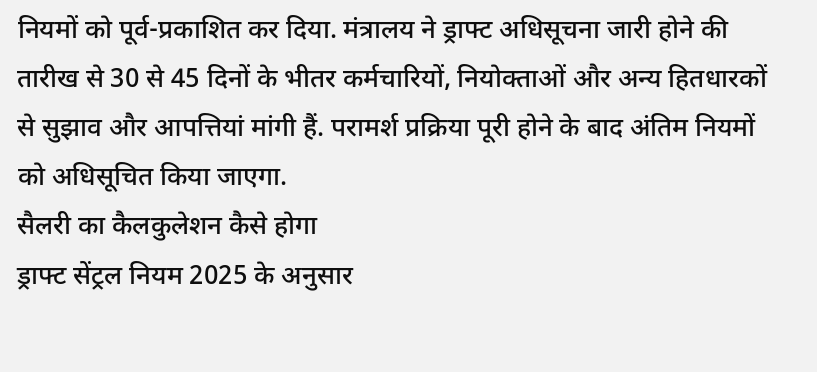नियमों को पूर्व-प्रकाशित कर दिया. मंत्रालय ने ड्राफ्ट अधिसूचना जारी होने की तारीख से 30 से 45 दिनों के भीतर कर्मचारियों, नियोक्ताओं और अन्य हितधारकों से सुझाव और आपत्तियां मांगी हैं. परामर्श प्रक्रिया पूरी होने के बाद अंतिम नियमों को अधिसूचित किया जाएगा.
सैलरी का कैलकुलेशन कैसे होगा
ड्राफ्ट सेंट्रल नियम 2025 के अनुसार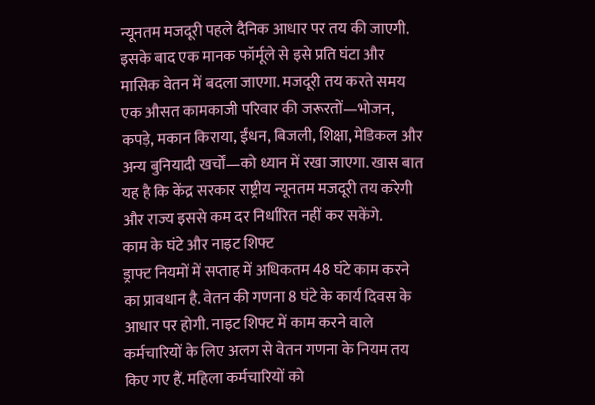न्यूनतम मजदूरी पहले दैनिक आधार पर तय की जाएगी. इसके बाद एक मानक फॉर्मूले से इसे प्रति घंटा और मासिक वेतन में बदला जाएगा. मजदूरी तय करते समय एक औसत कामकाजी परिवार की जरूरतों—भोजन, कपड़े, मकान किराया, ईंधन, बिजली, शिक्षा, मेडिकल और अन्य बुनियादी खर्चों—को ध्यान में रखा जाएगा. खास बात यह है कि केंद्र सरकार राष्ट्रीय न्यूनतम मजदूरी तय करेगी और राज्य इससे कम दर निर्धारित नहीं कर सकेंगे.
काम के घंटे और नाइट शिफ्ट
ड्राफ्ट नियमों में सप्ताह में अधिकतम 48 घंटे काम करने का प्रावधान है. वेतन की गणना 8 घंटे के कार्य दिवस के आधार पर होगी. नाइट शिफ्ट में काम करने वाले कर्मचारियों के लिए अलग से वेतन गणना के नियम तय किए गए हैं. महिला कर्मचारियों को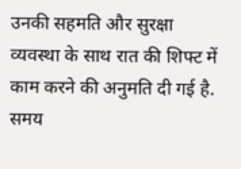उनकी सहमति और सुरक्षा व्यवस्था के साथ रात की शिफ्ट में काम करने की अनुमति दी गई है.
समय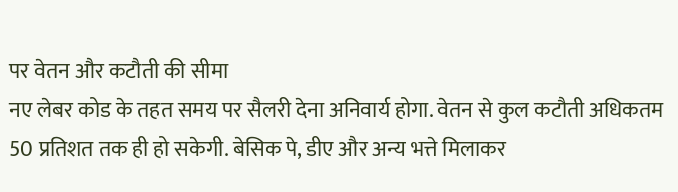पर वेतन और कटौती की सीमा
नए लेबर कोड के तहत समय पर सैलरी देना अनिवार्य होगा. वेतन से कुल कटौती अधिकतम 50 प्रतिशत तक ही हो सकेगी. बेसिक पे, डीए और अन्य भत्ते मिलाकर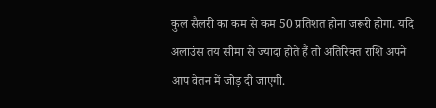कुल सैलरी का कम से कम 50 प्रतिशत होना जरूरी होगा. यदि अलाउंस तय सीमा से ज्यादा होते हैं तो अतिरिक्त राशि अपने आप वेतन में जोड़ दी जाएगी.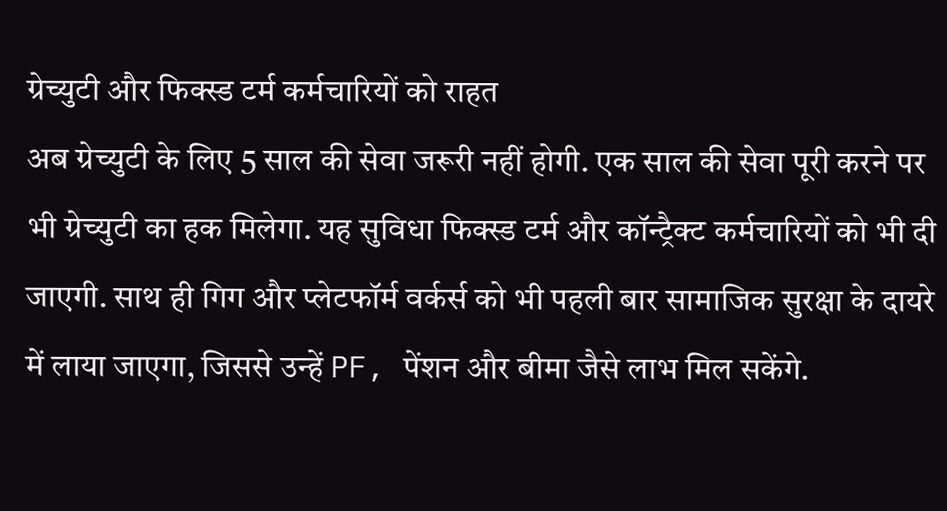ग्रेच्युटी और फिक्स्ड टर्म कर्मचारियों को राहत
अब ग्रेच्युटी के लिए 5 साल की सेवा जरूरी नहीं होगी. एक साल की सेवा पूरी करने पर भी ग्रेच्युटी का हक मिलेगा. यह सुविधा फिक्स्ड टर्म और कॉन्ट्रैक्ट कर्मचारियों को भी दी जाएगी. साथ ही गिग और प्लेटफॉर्म वर्कर्स को भी पहली बार सामाजिक सुरक्षा के दायरे में लाया जाएगा, जिससे उन्हें PF, पेंशन और बीमा जैसे लाभ मिल सकेंगे.